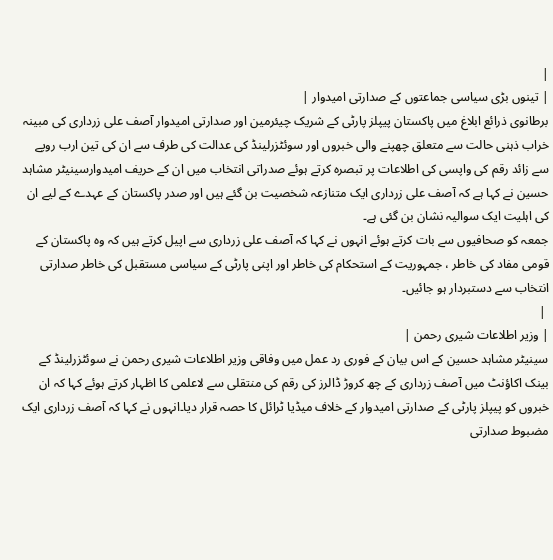|
| تینوں بڑی سیاسی جماعتوں کے صدارتی امیدوار |
برطانوی ذرائع ابلاغ میں پاکستان پیپلز پارٹی کے شریک چیئرمین اور صدارتی امیدوار آصف علی زرداری کی مبینہ خراب ذہنی حالت سے متعلق چھپنے والی خبروں اور سوئٹزرلینڈ کی عدالت کی طرف سے ان کی تین ارب روپے سے زائد رقم کی واپسی کی اطلاعات پر تبصرہ کرتے ہوئے صدراتی انتخاب میں ان کے حریف امیدوارسینیٹر مشاہد حسین نے کہا ہے کہ آصف علی زرداری ایک متنازعہ شخصیت بن گئے ہیں اور صدر پاکستان کے عہدے کے لیے ان کی اہلیت ایک سوالیہ نشان بن گئی ہے۔
جمعہ کو صحافیوں سے بات کرتے ہوئے انہوں نے کہا کہ آصف علی زرداری سے اپیل کرتے ہیں کہ وہ پاکستان کے قومی مفاد کی خاطر ، جمہوریت کے استحکام کی خاطر اور اپنی پارٹی کے سیاسی مستقبل کی خاطر صدارتی انتخاب سے دستبردار ہو جائیں۔
 |
| وزیر اطلاعات شیری رحمن |
سینیٹر مشاہد حسین کے اس بیان کے فوری رد عمل میں وفاقی وزیر اطلاعات شیری رحمن نے سوئٹزرلینڈ کے بینک اکاؤنٹ میں آصف زرداری کے چھ کروڑ ڈالرز کی رقم کی منتقلی سے لاعلمی کا اظہار کرتے ہوئے کہا کہ ان خبروں کو پیپلز پارٹی کے صدارتی امیدوار کے خلاف میڈیا ٹرائل کا حصہ قرار دیا۔انہوں نے کہا کہ آصف زرداری ایک مضبوط صدارتی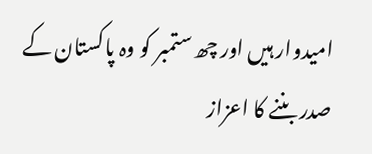امیدوار ہیں اور چھ ستمبر کو وہ پاکستان کے صدر بننے کا اعزاز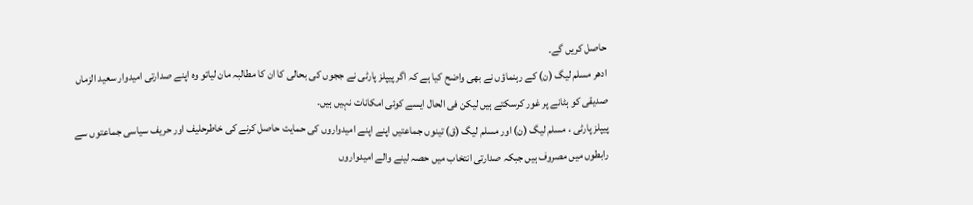حاصل کریں گے۔
ادھر مسلم لیگ (ن) کے رہنماؤں نے بھی واضح کیا ہے کہ اگر پیپلز پارٹی نے ججوں کی بحالی کا ان کا مطالبہ مان لیاتو وہ اپنے صدارتی امیدوار سعید الزماں صدیقی کو ہٹانے پر غور کرسکتے ہیں لیکن فی الحال ایسے کوئی امکانات نہیں ہیں۔
پیپلز پارٹی ، مسلم لیگ (ن) اور مسلم لیگ (ق) تینوں جماعتیں اپنے اپنے امیدواروں کی حمایت حاصل کرنے کی خاطرحلیف اور حریف سیاسی جماعتوں سے رابطوں میں مصروف ہیں جبکہ صدارتی انتخاب میں حصہ لینے والے امیدواروں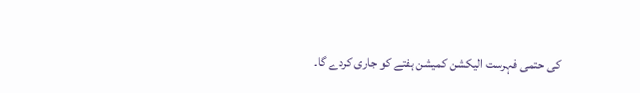کی حتمی فہرست الیکشن کمیشن ہفتے کو جاری کردے گا۔